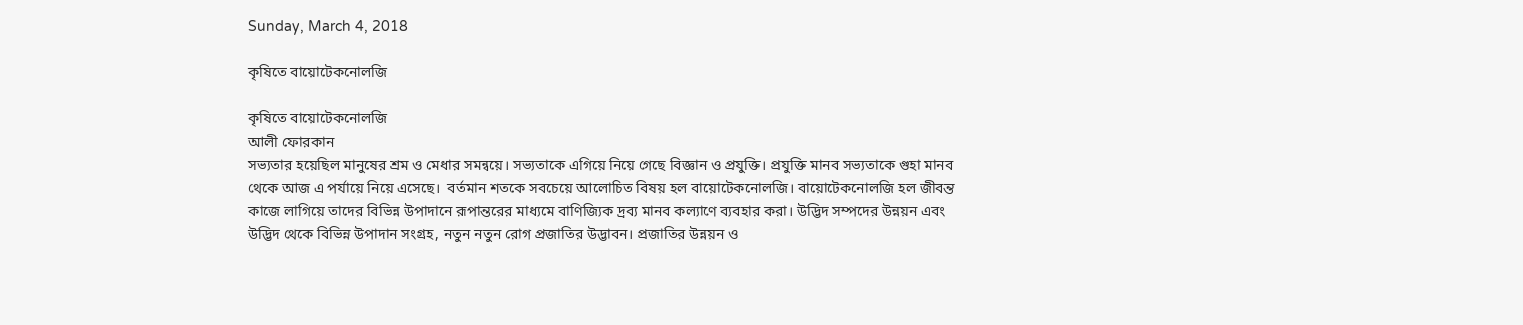Sunday, March 4, 2018

কৃষিতে বায়োটেকনোলজি

কৃষিতে বায়োটেকনোলজি
আলী ফোরকান
সভ্যতার হয়েছিল মানুষের শ্রম ও মেধার সমন্বয়ে। সভ্যতাকে এগিয়ে নিয়ে গেছে বিজ্ঞান ও প্রযুক্তি। প্রযুক্তি মানব সভ্যতাকে গুহা মানব থেকে আজ এ পর্যায়ে নিয়ে এসেছে।  বর্তমান শতকে সবচেয়ে আলোচিত বিষয় হল বায়োটেকনোলজি। বায়োটেকনোলজি হল জীবন্ত কাজে লাগিয়ে তাদের বিভিন্ন উপাদানে রূপান্তরের মাধ্যমে বাণিজ্যিক দ্রব্য মানব কল্যাণে ব্যবহার করা। উদ্ভিদ সম্পদের উন্নয়ন এবং উদ্ভিদ থেকে বিভিন্ন উপাদান সংগ্রহ, নতুন নতুন রোগ প্রজাতির উদ্ভাবন। প্রজাতির উন্নয়ন ও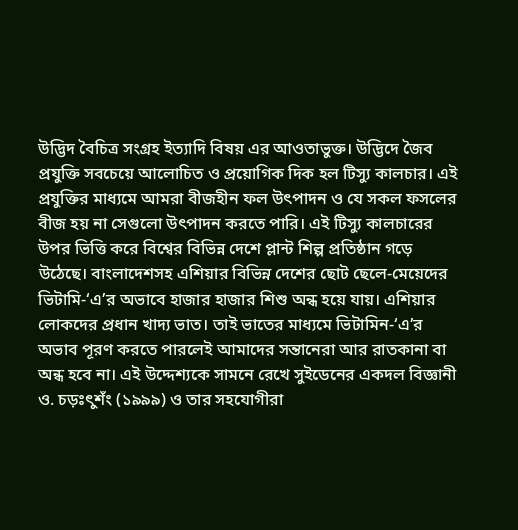উদ্ভিদ বৈচিত্র সংগ্রহ ইত্যাদি বিষয় এর আওতাভুক্ত। উদ্ভিদে জৈব প্রযুক্তি সবচেয়ে আলোচিত ও প্রয়োগিক দিক হল টিস্যু কালচার। এই প্রযুক্তির মাধ্যমে আমরা বীজহীন ফল উৎপাদন ও যে সকল ফসলের বীজ হয় না সেগুলো উৎপাদন করতে পারি। এই টিস্যু কালচারের উপর ভিত্তি করে বিশ্বের বিভিন্ন দেশে প্লান্ট শিল্প প্রতিষ্ঠান গড়ে উঠেছে। বাংলাদেশসহ এশিয়ার বিভিন্ন দেশের ছোট ছেলে-মেয়েদের ভিটামি-‘এ’র অভাবে হাজার হাজার শিশু অন্ধ হয়ে যায়। এশিয়ার লোকদের প্রধান খাদ্য ভাত। তাই ভাতের মাধ্যমে ভিটামিন-‘এ’র অভাব পূরণ করতে পারলেই আমাদের সন্তানেরা আর রাতকানা বা অন্ধ হবে না। এই উদ্দেশ্যকে সামনে রেখে সুইডেনের একদল বিজ্ঞানী ও. চড়ঃৎুশঁং (১৯৯৯) ও তার সহযোগীরা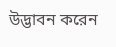উদ্ভাবন করেন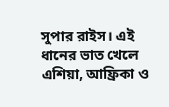সুপার রাইস। এই ধানের ভাত খেলে এশিয়া, আফ্রিকা ও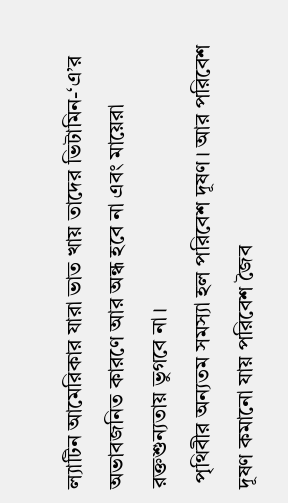ল্যাটিন আমেরিকার যারা ভাত খায় তাদের ভিটামিন-‘এ’র অভাবজনিত কারণে আর অন্ধ হবে না এবং মায়েরা রক্তশুন্যতায় ভুগবে না।
 পৃথিবীর অন্যতম সমস্যা হল পরিবেশ দূষণ। আর পরিবেশ দূষণ কমানো যায় পরিবেশ জৈব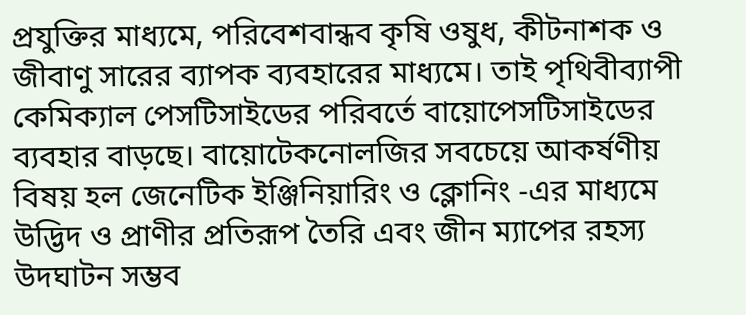প্রযুক্তির মাধ্যমে, পরিবেশবান্ধব কৃষি ওষুধ, কীটনাশক ও জীবাণু সারের ব্যাপক ব্যবহারের মাধ্যমে। তাই পৃথিবীব্যাপী কেমিক্যাল পেসটিসাইডের পরিবর্তে বায়োপেসটিসাইডের ব্যবহার বাড়ছে। বায়োটেকনোলজির সবচেয়ে আকর্ষণীয় বিষয় হল জেনেটিক ইঞ্জিনিয়ারিং ও ক্লোনিং -এর মাধ্যমে উদ্ভিদ ও প্রাণীর প্রতিরূপ তৈরি এবং জীন ম্যাপের রহস্য উদঘাটন সম্ভব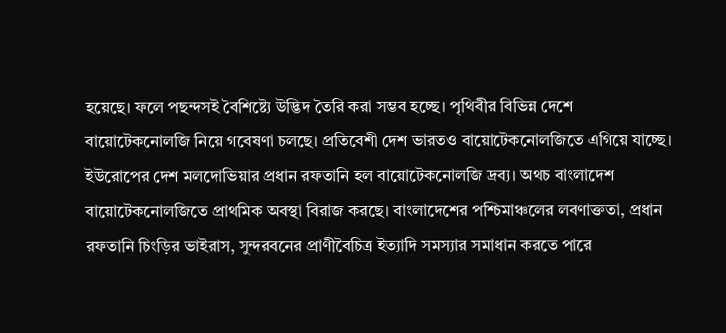হয়েছে। ফলে পছন্দসই বৈশিষ্ট্যে উদ্ভিদ তৈরি করা সম্ভব হচ্ছে। পৃথিবীর বিভিন্ন দেশে বায়োটেকনোলজি নিয়ে গবেষণা চলছে। প্রতিবেশী দেশ ভারতও বায়োটেকনোলজিতে এগিয়ে যাচ্ছে। ইউরোপের দেশ মলদোভিয়ার প্রধান রফতানি হল বায়োটেকনোলজি দ্রব্য। অথচ বাংলাদেশ বায়োটেকনোলজিতে প্রাথমিক অবস্থা বিরাজ করছে। বাংলাদেশের পশ্চিমাঞ্চলের লবণাক্ততা, প্রধান রফতানি চিংড়ির ভাইরাস, সুন্দরবনের প্রাণীবৈচিত্র ইত্যাদি সমস্যার সমাধান করতে পারে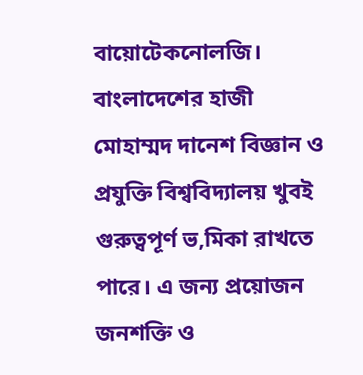বায়োটেকনোলজি। বাংলাদেশের হাজী মোহাম্মদ দানেশ বিজ্ঞান ও প্রযুক্তি বিশ্ববিদ্যালয় খুবই গুরুত্বপূর্ণ ভ‚মিকা রাখতে পারে। এ জন্য প্রয়োজন জনশক্তি ও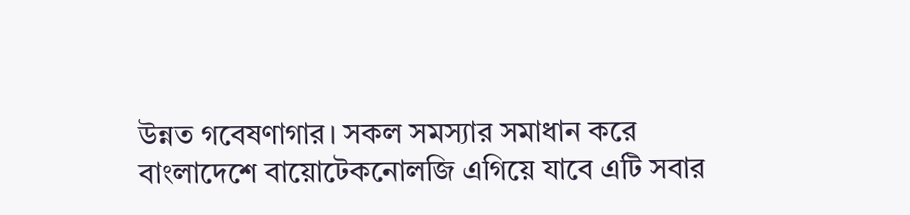উন্নত গবেষণাগার। সকল সমস্যার সমাধান করে বাংলাদেশে বায়োটেকনোলজি এগিয়ে যাবে এটি সবার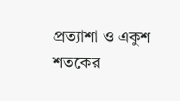প্রত্যাশা ও একুশ শতকের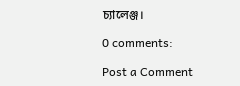চ্যালেঞ্জ।

0 comments:

Post a Comment